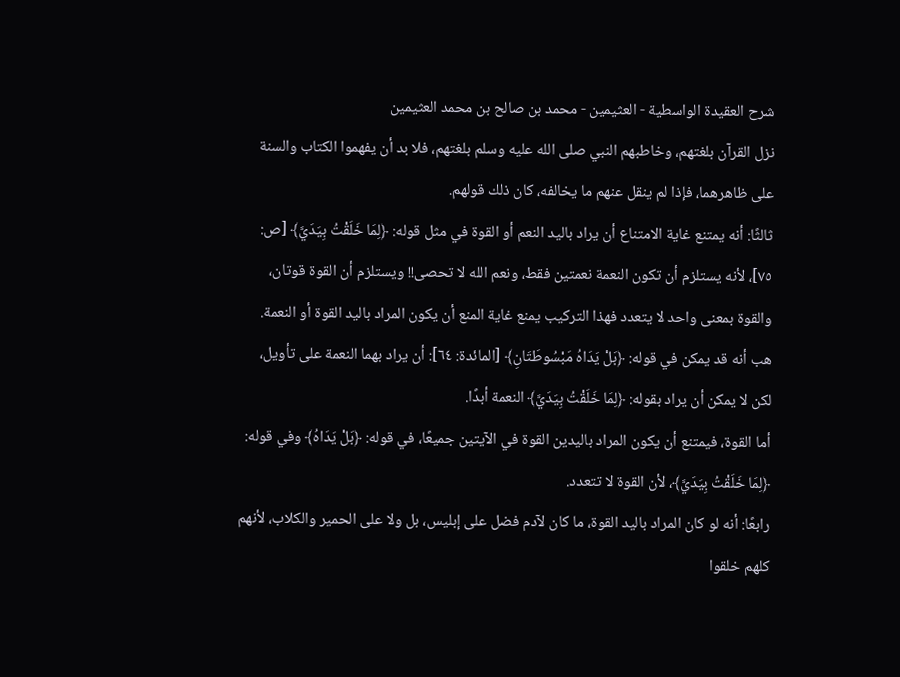شرح العقيدة الواسطية - العثيمين - محمد بن صالح بن محمد العثيمين
نزل القرآن بلغتهم، وخاطبهم النبي صلى الله عليه وسلم بلغتهم، فلا بد أن يفهموا الكتاب والسنة على ظاهرهما، فإذا لم ينقل عنهم ما يخالفه، كان ذلك قولهم.
ثالثًا: أنه يمتنع غاية الامتناع أن يراد باليد النعم أو القوة في مثل قوله: ﴿لِمَا خَلَقْتُ بِيَدَيَّ﴾ [ص: ٧٥]، لأنه يستلزم أن تكون النعمة نعمتين فقط، ونعم الله لا تحصى!! ويستلزم أن القوة قوتان، والقوة بمعنى واحد لا يتعدد فهذا التركيب يمنع غاية المنع أن يكون المراد باليد القوة أو النعمة.
هب أنه قد يمكن في قوله: ﴿بَلْ يَدَاهُ مَبْسُوطَتَانِ﴾ [المائدة: ٦٤]: أن يراد بهما النعمة على تأويل، لكن لا يمكن أن يراد بقوله: ﴿لِمَا خَلَقْتُ بِيَدَيَّ﴾ النعمة أبدًا.
أما القوة، فيمتنع أن يكون المراد باليدين القوة في الآيتين جميعًا، في قوله: ﴿بَلْ يَدَاهُ﴾ وفي قوله: ﴿لِمَا خَلَقْتُ بِيَدَيَّ﴾، لأن القوة لا تتعدد.
رابعًا: أنه لو كان المراد باليد القوة، ما كان لآدم فضل على إبليس، بل ولا على الحمير والكلاب، لأنهم كلهم خلقوا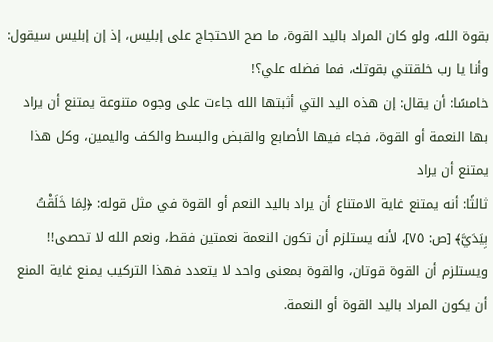بقوة الله، ولو كان المراد باليد القوة، ما صح الاحتجاج على إبليس، إذ إن إبليس سيقول: وأنا يا رب خلقتني بقوتك، فما فضله علي؟!
خامسًا: أن يقال: إن هذه اليد التي أثبتها الله جاءت على وجوه متنوعة يمتنع أن يراد بها النعمة أو القوة، فجاء فيها الأصابع والقبض والبسط والكف واليمين، وكل هذا يمتنع أن يراد
ثالثًا: أنه يمتنع غاية الامتناع أن يراد باليد النعم أو القوة في مثل قوله: ﴿لِمَا خَلَقْتُ بِيَدَيَّ﴾ [ص: ٧٥]، لأنه يستلزم أن تكون النعمة نعمتين فقط، ونعم الله لا تحصى!! ويستلزم أن القوة قوتان، والقوة بمعنى واحد لا يتعدد فهذا التركيب يمنع غاية المنع أن يكون المراد باليد القوة أو النعمة.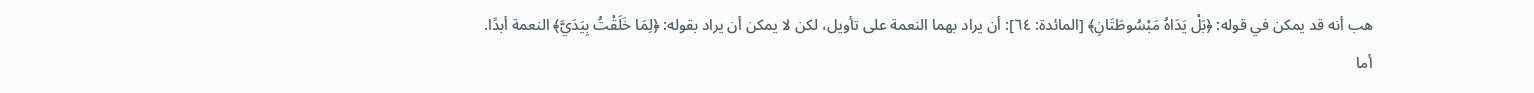هب أنه قد يمكن في قوله: ﴿بَلْ يَدَاهُ مَبْسُوطَتَانِ﴾ [المائدة: ٦٤]: أن يراد بهما النعمة على تأويل، لكن لا يمكن أن يراد بقوله: ﴿لِمَا خَلَقْتُ بِيَدَيَّ﴾ النعمة أبدًا.
أما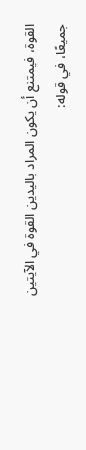القوة، فيمتنع أن يكون المراد باليدين القوة في الآيتين جميعًا، في قوله: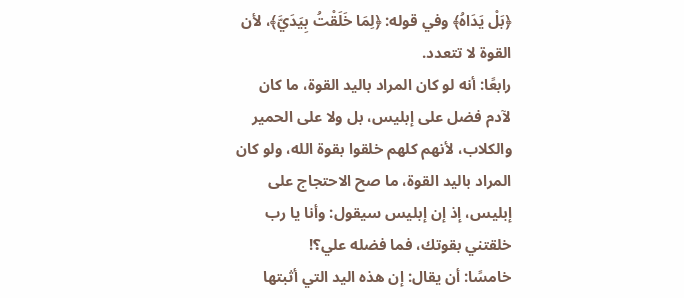﴿بَلْ يَدَاهُ﴾ وفي قوله: ﴿لِمَا خَلَقْتُ بِيَدَيَّ﴾، لأن القوة لا تتعدد.
رابعًا: أنه لو كان المراد باليد القوة، ما كان لآدم فضل على إبليس، بل ولا على الحمير والكلاب، لأنهم كلهم خلقوا بقوة الله، ولو كان المراد باليد القوة، ما صح الاحتجاج على إبليس، إذ إن إبليس سيقول: وأنا يا رب خلقتني بقوتك، فما فضله علي؟!
خامسًا: أن يقال: إن هذه اليد التي أثبتها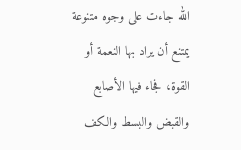الله جاءت على وجوه متنوعة يمتنع أن يراد بها النعمة أو القوة، فجاء فيها الأصابع والقبض والبسط والكف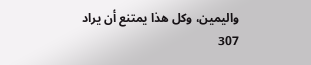واليمين، وكل هذا يمتنع أن يراد
307